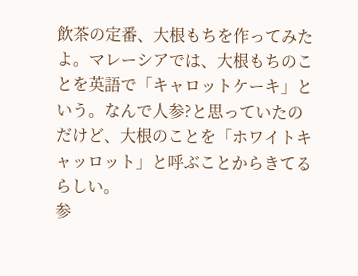飲茶の定番、大根もちを作ってみたよ。マレーシアでは、大根もちのことを英語で「キャロットケーキ」という。なんで人参?と思っていたのだけど、大根のことを「ホワイトキャッロット」と呼ぶことからきてるらしい。
参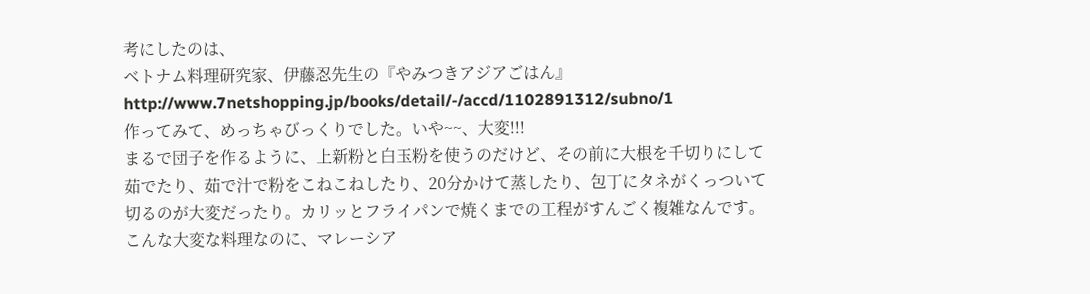考にしたのは、
ベトナム料理研究家、伊藤忍先生の『やみつきアジアごはん』
http://www.7netshopping.jp/books/detail/-/accd/1102891312/subno/1
作ってみて、めっちゃびっくりでした。いや~~、大変!!!
まるで団子を作るように、上新粉と白玉粉を使うのだけど、その前に大根を千切りにして茹でたり、茹で汁で粉をこねこねしたり、20分かけて蒸したり、包丁にタネがくっついて切るのが大変だったり。カリッとフライパンで焼くまでの工程がすんごく複雑なんです。こんな大変な料理なのに、マレーシア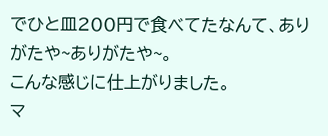でひと皿200円で食べてたなんて、ありがたや~ありがたや~。
こんな感じに仕上がりました。
マ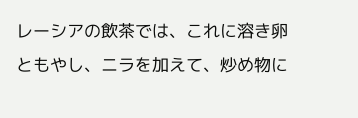レーシアの飲茶では、これに溶き卵ともやし、ニラを加えて、炒め物に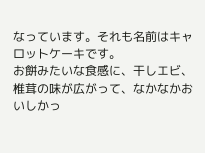なっています。それも名前はキャロットケーキです。
お餅みたいな食感に、干しエビ、椎茸の味が広がって、なかなかおいしかっ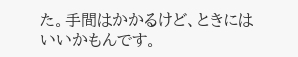た。手間はかかるけど、ときにはいいかもんです。